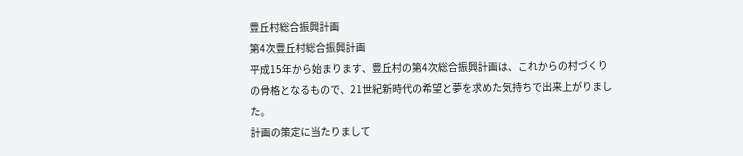豊丘村総合振興計画
第4次豊丘村総合振興計画
平成15年から始まります、豊丘村の第4次総合振興計画は、これからの村づくりの骨格となるもので、21世紀新時代の希望と夢を求めた気持ちで出来上がりました。
計画の策定に当たりまして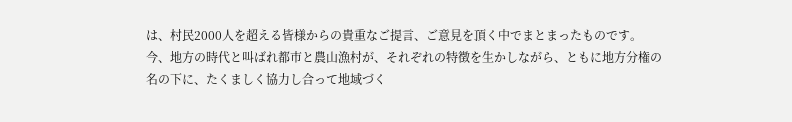は、村民2000人を超える皆様からの貴重なご提言、ご意見を頂く中でまとまったものです。
今、地方の時代と叫ばれ都市と農山漁村が、それぞれの特徴を生かしながら、ともに地方分権の名の下に、たくましく協力し合って地域づく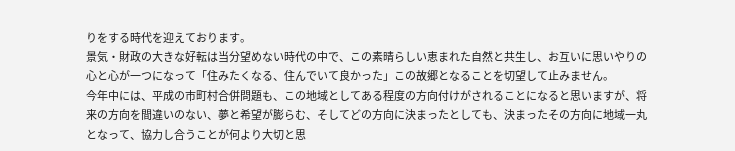りをする時代を迎えております。
景気・財政の大きな好転は当分望めない時代の中で、この素晴らしい恵まれた自然と共生し、お互いに思いやりの心と心が一つになって「住みたくなる、住んでいて良かった」この故郷となることを切望して止みません。
今年中には、平成の市町村合併問題も、この地域としてある程度の方向付けがされることになると思いますが、将来の方向を間違いのない、夢と希望が膨らむ、そしてどの方向に決まったとしても、決まったその方向に地域一丸となって、協力し合うことが何より大切と思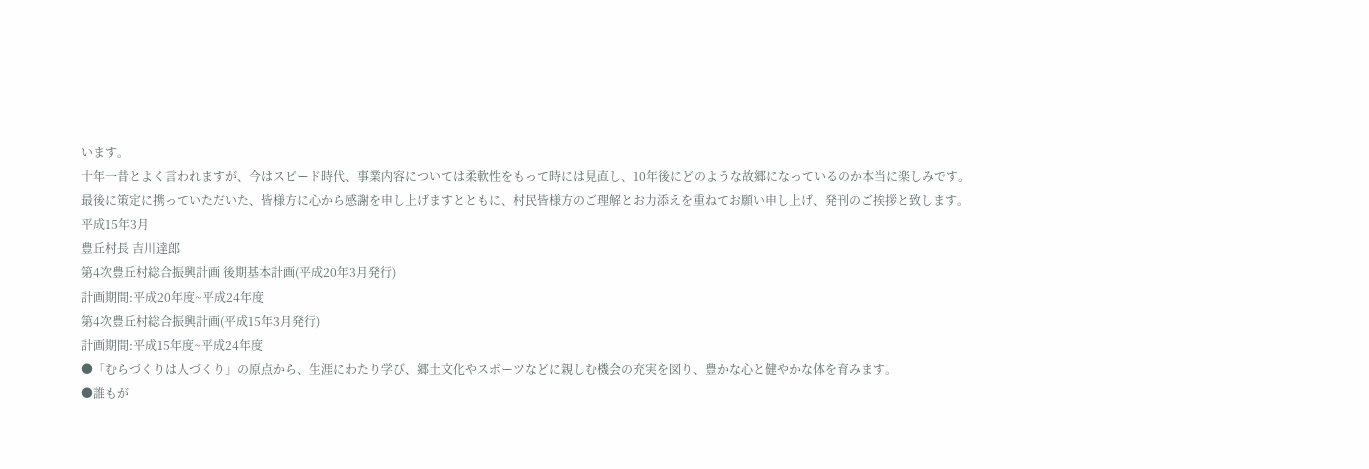います。
十年一昔とよく言われますが、今はスピード時代、事業内容については柔軟性をもって時には見直し、10年後にどのような故郷になっているのか本当に楽しみです。
最後に策定に携っていただいた、皆様方に心から感謝を申し上げますとともに、村民皆様方のご理解とお力添えを重ねてお願い申し上げ、発刊のご挨拶と致します。
平成15年3月
豊丘村長 吉川達郎
第4次豊丘村総合振興計画 後期基本計画(平成20年3月発行)
計画期間:平成20年度~平成24年度
第4次豊丘村総合振興計画(平成15年3月発行)
計画期間:平成15年度~平成24年度
●「むらづくりは人づくり」の原点から、生涯にわたり学び、郷土文化やスポーツなどに親しむ機会の充実を図り、豊かな心と健やかな体を育みます。
●誰もが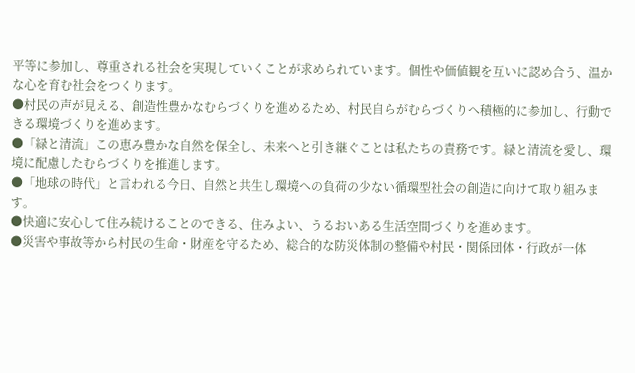平等に参加し、尊重される社会を実現していくことが求められています。個性や価値観を互いに認め合う、温かな心を育む社会をつくります。
●村民の声が見える、創造性豊かなむらづくりを進めるため、村民自らがむらづくりへ積極的に参加し、行動できる環境づくりを進めます。
●「緑と清流」この恵み豊かな自然を保全し、未来へと引き継ぐことは私たちの責務です。緑と清流を愛し、環境に配慮したむらづくりを推進します。
●「地球の時代」と言われる今日、自然と共生し環境への負荷の少ない循環型社会の創造に向けて取り組みます。
●快適に安心して住み続けることのできる、住みよい、うるおいある生活空間づくりを進めます。
●災害や事故等から村民の生命・財産を守るため、総合的な防災体制の整備や村民・関係団体・行政が一体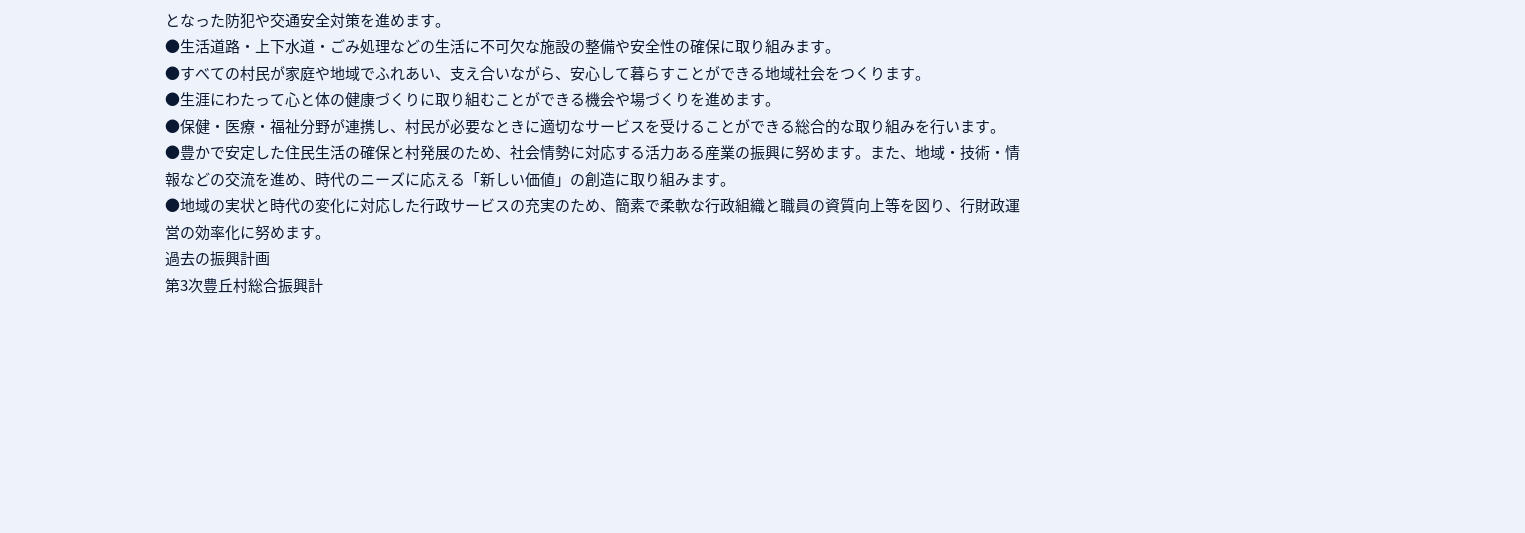となった防犯や交通安全対策を進めます。
●生活道路・上下水道・ごみ処理などの生活に不可欠な施設の整備や安全性の確保に取り組みます。
●すべての村民が家庭や地域でふれあい、支え合いながら、安心して暮らすことができる地域社会をつくります。
●生涯にわたって心と体の健康づくりに取り組むことができる機会や場づくりを進めます。
●保健・医療・福祉分野が連携し、村民が必要なときに適切なサービスを受けることができる総合的な取り組みを行います。
●豊かで安定した住民生活の確保と村発展のため、社会情勢に対応する活力ある産業の振興に努めます。また、地域・技術・情報などの交流を進め、時代のニーズに応える「新しい価値」の創造に取り組みます。
●地域の実状と時代の変化に対応した行政サービスの充実のため、簡素で柔軟な行政組織と職員の資質向上等を図り、行財政運営の効率化に努めます。
過去の振興計画
第3次豊丘村総合振興計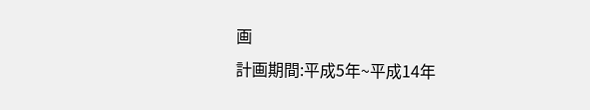画
計画期間:平成5年~平成14年